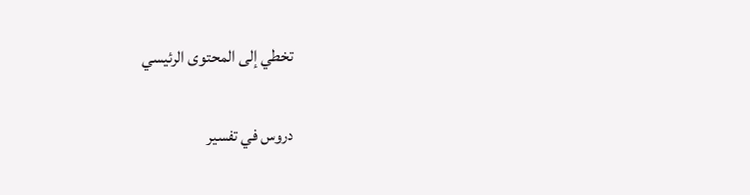تخطي إلى المحتوى الرئيسي

دروس في تفسير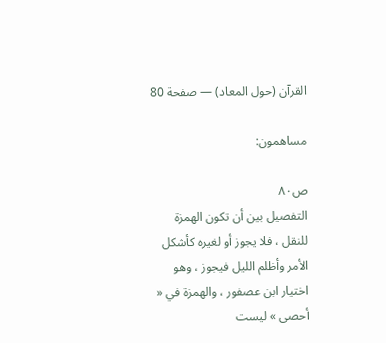القرآن (حول المعاد) — صفحة 80

مساهمون:

ص٨٠
التفصيل بين أن تكون الهمزة للنقل ، فلا يجوز أو لغيره كأشكل الأمر وأظلم الليل فيجوز ، وهو اختيار ابن عصفور ، والهمزة في « أحصى » ليست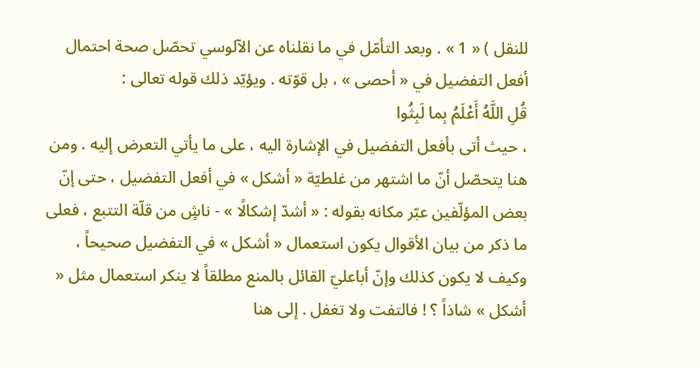للنقل ) « 1 » . وبعد التأمّل في ما نقلناه عن الآلوسي تحصّل صحة احتمال أفعل التفضيل في « أحصى » ، بل قوّته . ويؤيّد ذلك قوله تعالى :
قُلِ اللَّهُ أَعْلَمُ بِما لَبِثُوا
، حيث أتى بأفعل التفضيل في الإشارة اليه ، على ما يأتي التعرض إليه . ومن هنا يتحصّل أنّ ما اشتهر من غلطيّة « أشكل » في أفعل التفضيل ، حتى إنّ بعض المؤلّفين عبّر مكانه بقوله : « أشدّ إشكالًا » - ناشٍ من قلّة التتبع ، فعلى ما ذكر من بيان الأقوال يكون استعمال « أشكل » في التفضيل صحيحاً ، وكيف لا يكون كذلك وإنّ أباعليّ القائل بالمنع مطلقاً لا ينكر استعمال مثل « أشكل » شاذاً ؟ ! فالتفت ولا تغفل . إلى هنا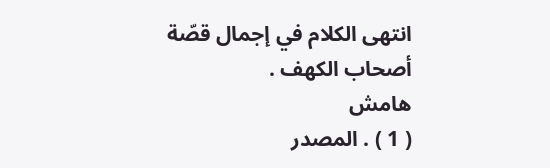انتهى الكلام في إجمال قصّة أصحاب الكهف .
هامش
( 1 ) . المصدر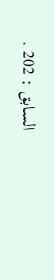السابق : 202 .